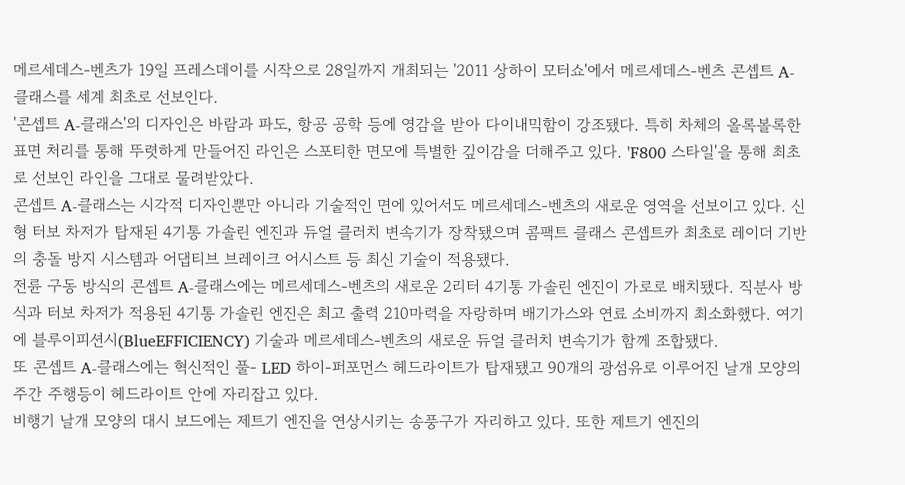메르세데스-벤츠가 19일 프레스데이를 시작으로 28일까지 개최되는 '2011 상하이 모터쇼'에서 메르세데스-벤츠 콘셉트 A-클래스를 세계 최초로 선보인다.
'콘셉트 A-클래스'의 디자인은 바람과 파도, 항공 공학 등에 영감을 받아 다이내믹함이 강조됐다. 특히 차체의 올록볼록한 표면 처리를 통해 뚜렷하게 만들어진 라인은 스포티한 면모에 특별한 깊이감을 더해주고 있다. 'F800 스타일'을 통해 최초로 선보인 라인을 그대로 물려받았다.
콘셉트 A-클래스는 시각적 디자인뿐만 아니라 기술적인 면에 있어서도 메르세데스-벤츠의 새로운 영역을 선보이고 있다. 신형 터보 차저가 탑재된 4기통 가솔린 엔진과 듀얼 클러치 변속기가 장착됐으며 콤팩트 클래스 콘셉트카 최초로 레이더 기반의 충돌 방지 시스템과 어댑티브 브레이크 어시스트 등 최신 기술이 적용됐다.
전륜 구동 방식의 콘셉트 A-클래스에는 메르세데스-벤츠의 새로운 2리터 4기통 가솔린 엔진이 가로로 배치됐다. 직분사 방식과 터보 차저가 적용된 4기통 가솔린 엔진은 최고 출력 210마력을 자랑하며 배기가스와 연료 소비까지 최소화했다. 여기에 블루이피션시(BlueEFFICIENCY) 기술과 메르세데스-벤츠의 새로운 듀얼 클러치 변속기가 함께 조합됐다.
또 콘셉트 A-클래스에는 혁신적인 풀- LED 하이-퍼포먼스 헤드라이트가 탑재됐고 90개의 광섬유로 이루어진 날개 모양의 주간 주행등이 헤드라이트 안에 자리잡고 있다.
비행기 날개 모양의 대시 보드에는 제트기 엔진을 연상시키는 송풍구가 자리하고 있다. 또한 제트기 엔진의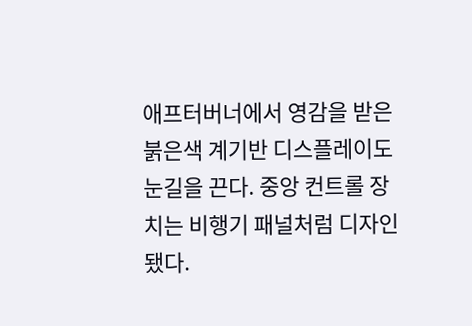애프터버너에서 영감을 받은 붉은색 계기반 디스플레이도 눈길을 끈다. 중앙 컨트롤 장치는 비행기 패널처럼 디자인 됐다.